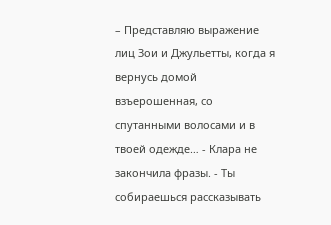– Представляю выражение лиц Зои и Джульетты, когда я вернусь домой взъерошенная, со спутанными волосами и в твоей одежде… - Клара не закончила фразы. - Ты собираешься рассказывать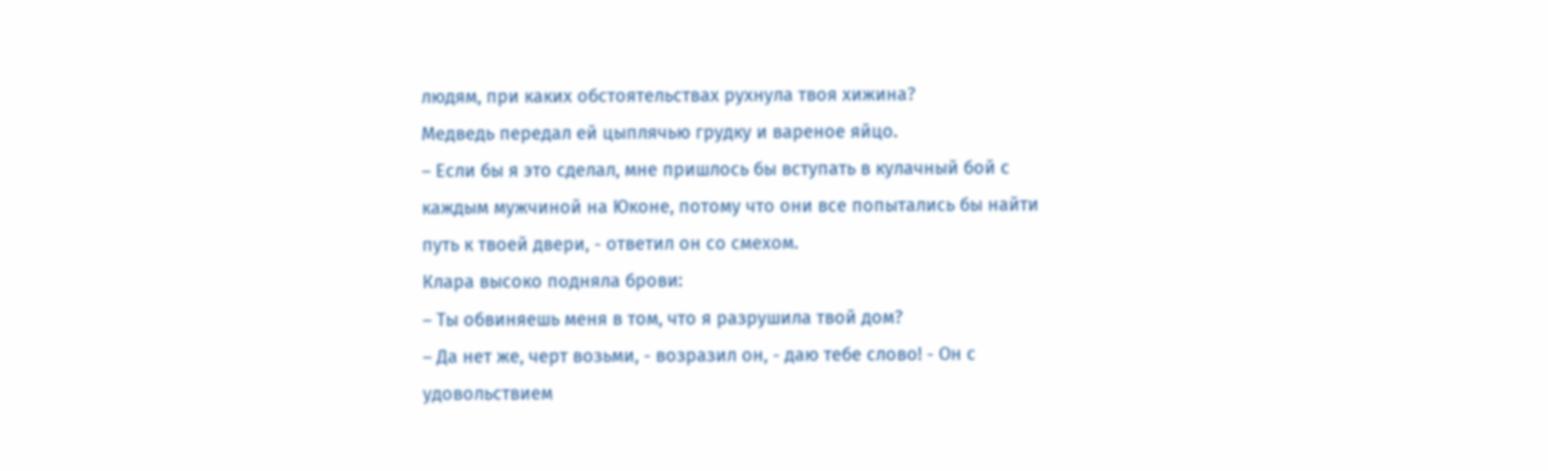людям, при каких обстоятельствах рухнула твоя хижина?
Медведь передал ей цыплячью грудку и вареное яйцо.
– Если бы я это сделал, мне пришлось бы вступать в кулачный бой с каждым мужчиной на Юконе, потому что они все попытались бы найти путь к твоей двери, - ответил он со смехом.
Клара высоко подняла брови:
– Ты обвиняешь меня в том, что я разрушила твой дом?
– Да нет же, черт возьми, - возразил он, - даю тебе слово! - Он с удовольствием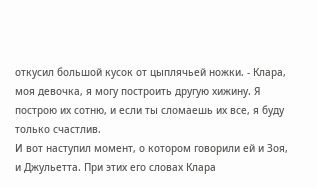откусил большой кусок от цыплячьей ножки. - Клара, моя девочка, я могу построить другую хижину. Я построю их сотню, и если ты сломаешь их все, я буду только счастлив.
И вот наступил момент, о котором говорили ей и Зоя, и Джульетта. При этих его словах Клара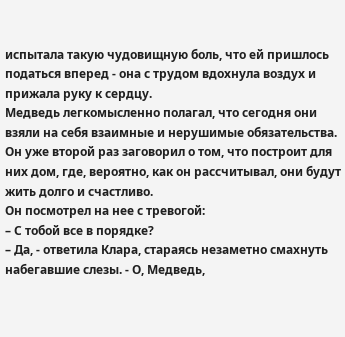испытала такую чудовищную боль, что ей пришлось податься вперед - она с трудом вдохнула воздух и прижала руку к сердцу.
Медведь легкомысленно полагал, что сегодня они взяли на себя взаимные и нерушимые обязательства. Он уже второй раз заговорил о том, что построит для них дом, где, вероятно, как он рассчитывал, они будут жить долго и счастливо.
Он посмотрел на нее с тревогой:
– С тобой все в порядке?
– Да, - ответила Клара, стараясь незаметно смахнуть набегавшие слезы. - О, Медведь,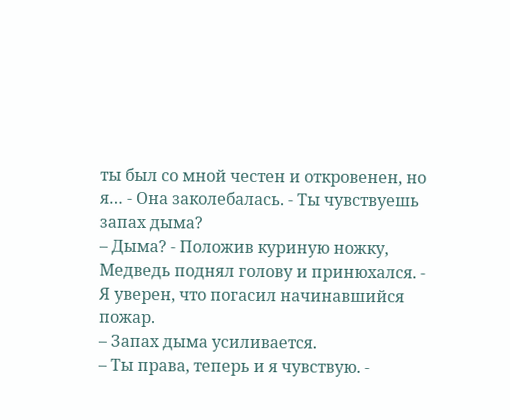ты был со мной честен и откровенен, но я… - Она заколебалась. - Ты чувствуешь запах дыма?
– Дыма? - Положив куриную ножку, Медведь поднял голову и принюхался. - Я уверен, что погасил начинавшийся пожар.
– Запах дыма усиливается.
– Ты права, теперь и я чувствую. -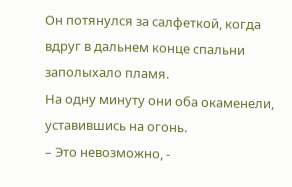Он потянулся за салфеткой, когда вдруг в дальнем конце спальни заполыхало пламя.
На одну минуту они оба окаменели, уставившись на огонь.
– Это невозможно, -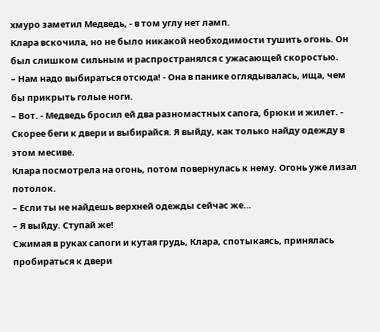хмуро заметил Медведь, - в том углу нет ламп.
Клара вскочила, но не было никакой необходимости тушить огонь. Он был слишком сильным и распространялся с ужасающей скоростью.
– Нам надо выбираться отсюда! - Она в панике оглядывалась, ища, чем бы прикрыть голые ноги.
– Вот. - Медведь бросил ей два разномастных сапога, брюки и жилет. - Скорее беги к двери и выбирайся. Я выйду, как только найду одежду в этом месиве.
Клара посмотрела на огонь, потом повернулась к нему. Огонь уже лизал потолок.
– Если ты не найдешь верхней одежды сейчас же…
– Я выйду. Ступай же!
Сжимая в руках сапоги и кутая грудь, Клара, спотыкаясь, принялась пробираться к двери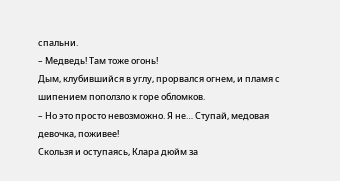спальни.
– Медведь! Там тоже огонь!
Дым, клубившийся в углу, прорвался огнем, и пламя с шипением поползло к горе обломков.
– Но это просто невозможно. Я не… Ступай, медовая девочка, поживее!
Скользя и оступаясь, Клара дюйм за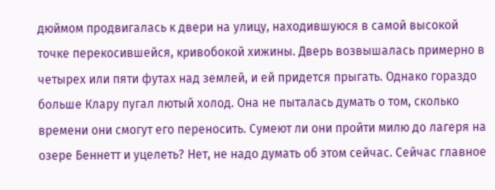дюймом продвигалась к двери на улицу, находившуюся в самой высокой точке перекосившейся, кривобокой хижины. Дверь возвышалась примерно в четырех или пяти футах над землей, и ей придется прыгать. Однако гораздо больше Клару пугал лютый холод. Она не пыталась думать о том, сколько времени они смогут его переносить. Сумеют ли они пройти милю до лагеря на озере Беннетт и уцелеть? Нет, не надо думать об этом сейчас. Сейчас главное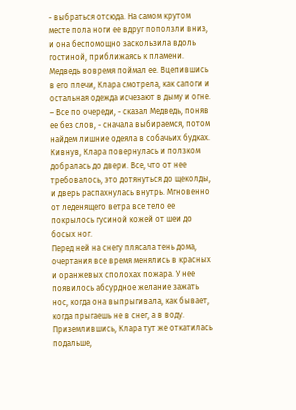- выбраться отсюда. На самом крутом месте пола ноги ее вдруг поползли вниз, и она беспомощно заскользила вдоль гостиной, приближаясь к пламени. Медведь вовремя поймал ее. Вцепившись в его плечи, Клара смотрела, как сапоги и остальная одежда исчезают в дыму и огне.
– Все по очереди, - сказал Медведь, поняв ее без слов, - сначала выбираемся, потом найдем лишние одеяла в собачьих будках.
Кивнув, Клара повернулась и ползком добралась до двери. Все, что от нее требовалось, это дотянуться до щеколды, и дверь распахнулась внутрь. Мгновенно от леденящего ветра все тело ее покрылось гусиной кожей от шеи до босых ног.
Перед ней на снегу плясала тень дома, очертания все время менялись в красных и оранжевых сполохах пожара. У нее появилось абсурдное желание зажать нос, когда она выпрыгивала, как бывает, когда прыгаешь не в снег, а в воду. Приземлившись, Клара тут же откатилась подальше,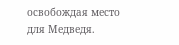освобождая место для Медведя.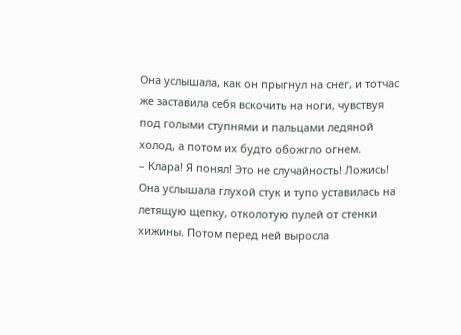Она услышала, как он прыгнул на снег, и тотчас же заставила себя вскочить на ноги, чувствуя под голыми ступнями и пальцами ледяной холод, а потом их будто обожгло огнем.
– Клара! Я понял! Это не случайность! Ложись!
Она услышала глухой стук и тупо уставилась на летящую щепку, отколотую пулей от стенки хижины. Потом перед ней выросла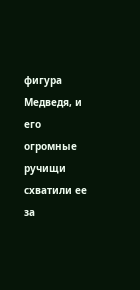фигура Медведя, и его огромные ручищи схватили ее за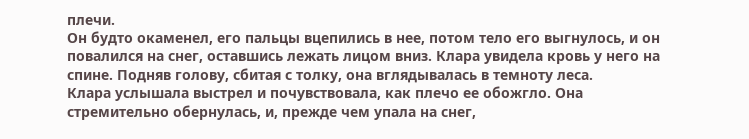плечи.
Он будто окаменел, его пальцы вцепились в нее, потом тело его выгнулось, и он повалился на снег, оставшись лежать лицом вниз. Клара увидела кровь у него на спине. Подняв голову, сбитая с толку, она вглядывалась в темноту леса.
Клара услышала выстрел и почувствовала, как плечо ее обожгло. Она стремительно обернулась, и, прежде чем упала на снег,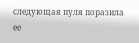следующая пуля поразила ее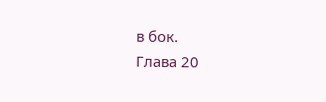в бок.
Глава 20